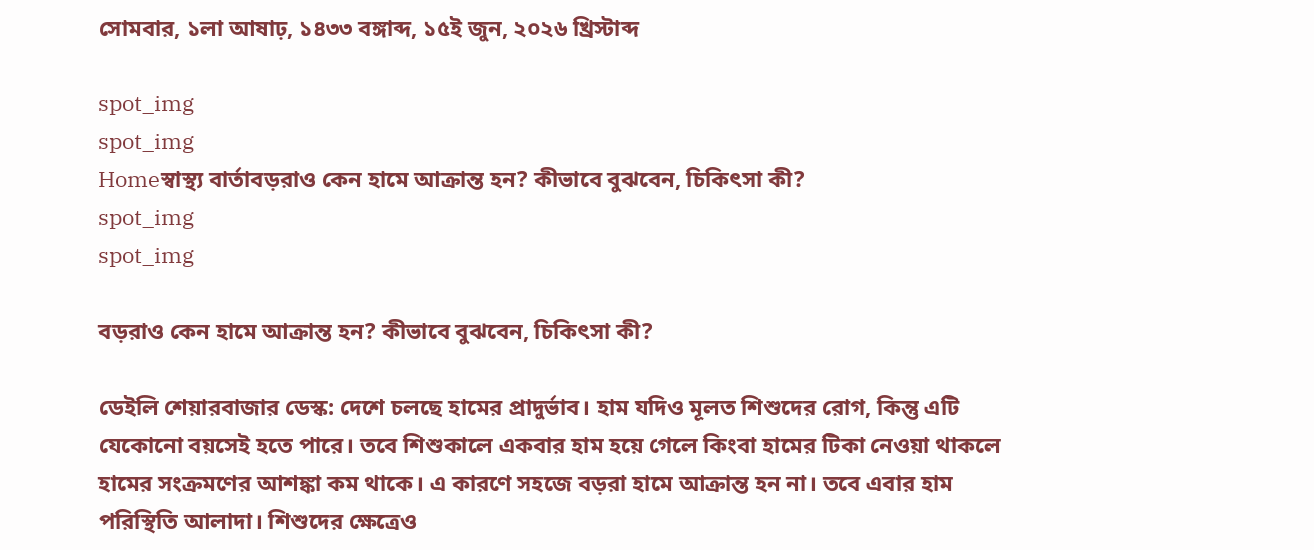সোমবার, ১লা আষাঢ়, ১৪৩৩ বঙ্গাব্দ, ১৫ই জুন, ২০২৬ খ্রিস্টাব্দ

spot_img
spot_img
Homeস্বাস্থ্য বার্তাবড়রাও কেন হামে আক্রান্ত হন? কীভাবে বুঝবেন, চিকিৎসা কী?
spot_img
spot_img

বড়রাও কেন হামে আক্রান্ত হন? কীভাবে বুঝবেন, চিকিৎসা কী?

ডেইলি শেয়ারবাজার ডেস্ক: দেশে চলছে হামের প্রাদুর্ভাব। হাম যদিও মূলত শিশুদের রোগ, কিন্তু এটি যেকোনো বয়সেই হতে পারে। তবে শিশুকালে একবার হাম হয়ে গেলে কিংবা হামের টিকা নেওয়া থাকলে হামের সংক্রমণের আশঙ্কা কম থাকে। এ কারণে সহজে বড়রা হামে আক্রান্ত হন না। তবে এবার হাম পরিস্থিতি আলাদা। শিশুদের ক্ষেত্রেও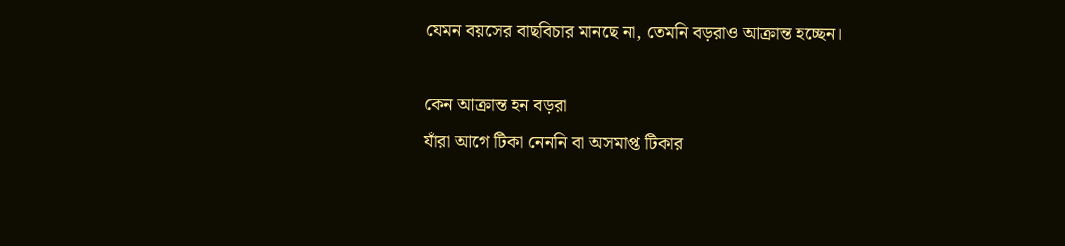যেমন বয়সের বাছবিচার মানছে না, তেমনি বড়রাও আক্রান্ত হচ্ছেন।

কেন আক্রান্ত হন বড়রা
যাঁরা আগে টিকা নেননি বা অসমাপ্ত টিকার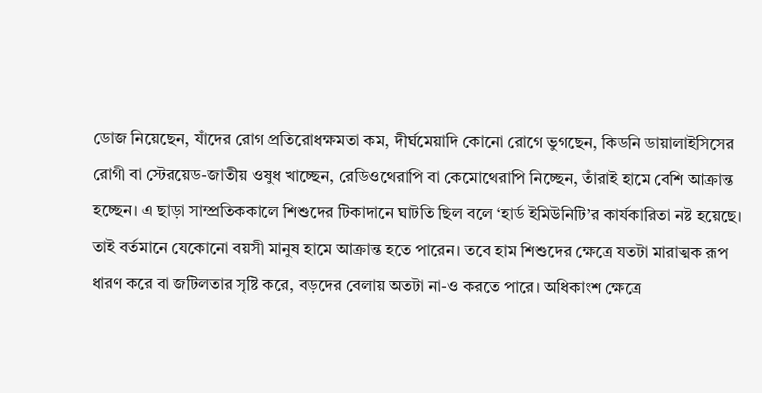ডোজ নিয়েছেন, যাঁদের রোগ প্রতিরোধক্ষমতা কম, দীর্ঘমেয়াদি কোনো রোগে ভুগছেন, কিডনি ডায়ালাইসিসের রোগী বা স্টেরয়েড-জাতীয় ওষুধ খাচ্ছেন, রেডিওথেরাপি বা কেমোথেরাপি নিচ্ছেন, তাঁরাই হামে বেশি আক্রান্ত হচ্ছেন। এ ছাড়া সাম্প্রতিককালে শিশুদের টিকাদানে ঘাটতি ছিল বলে ‘হার্ড ইমিউনিটি’র কার্যকারিতা নষ্ট হয়েছে। তাই বর্তমানে যেকোনো বয়সী মানুষ হামে আক্রান্ত হতে পারেন। তবে হাম শিশুদের ক্ষেত্রে যতটা মারাত্মক রূপ ধারণ করে বা জটিলতার সৃষ্টি করে, বড়দের বেলায় অতটা না-ও করতে পারে। অধিকাংশ ক্ষেত্রে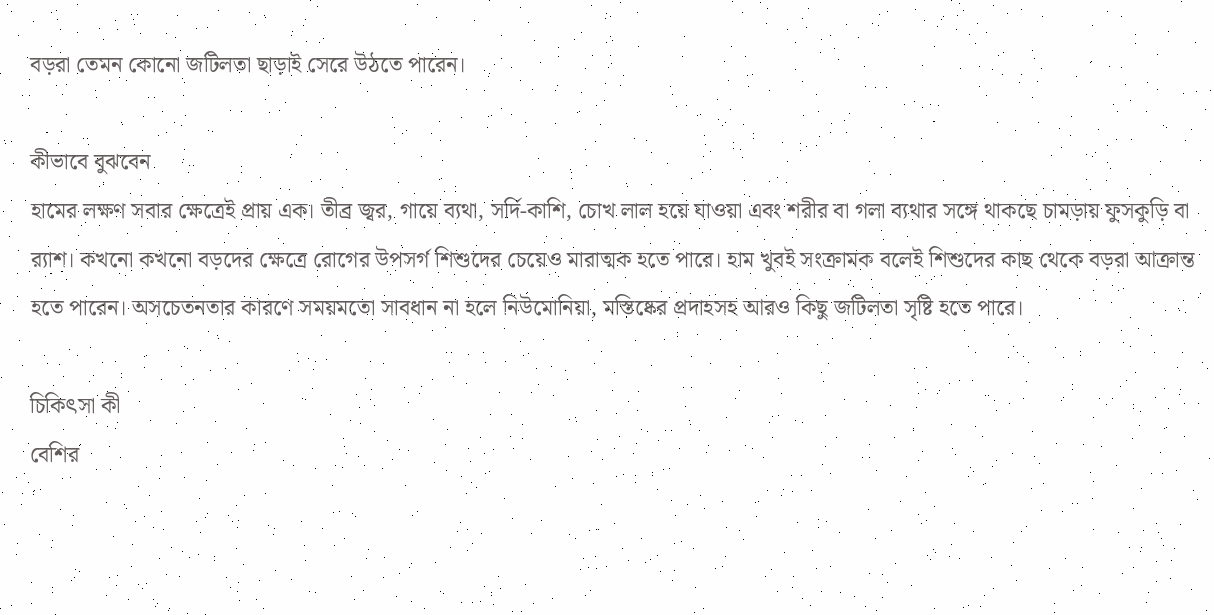বড়রা তেমন কোনো জটিলতা ছাড়াই সেরে উঠতে পারেন।

কীভাবে বুঝবেন
হামের লক্ষণ সবার ক্ষেত্রেই প্রায় এক। তীব্র জ্বর, গায়ে ব্যথা, সর্দি-কাশি, চোখ লাল হয়ে যাওয়া এবং শরীর বা গলা ব্যথার সঙ্গে থাকছে চামড়ায় ফুসকুড়ি বা র‍্যাশ। কখনো কখনো বড়দের ক্ষেত্রে রোগের উপসর্গ শিশুদের চেয়েও মারাত্মক হতে পারে। হাম খুবই সংক্রামক বলেই শিশুদের কাছ থেকে বড়রা আক্রান্ত হতে পারেন। অসচেতনতার কারণে সময়মতো সাবধান না হলে নিউমোনিয়া, মস্তিষ্কের প্রদাহসহ আরও কিছু জটিলতা সৃষ্টি হতে পারে।

চিকিৎসা কী
বেশির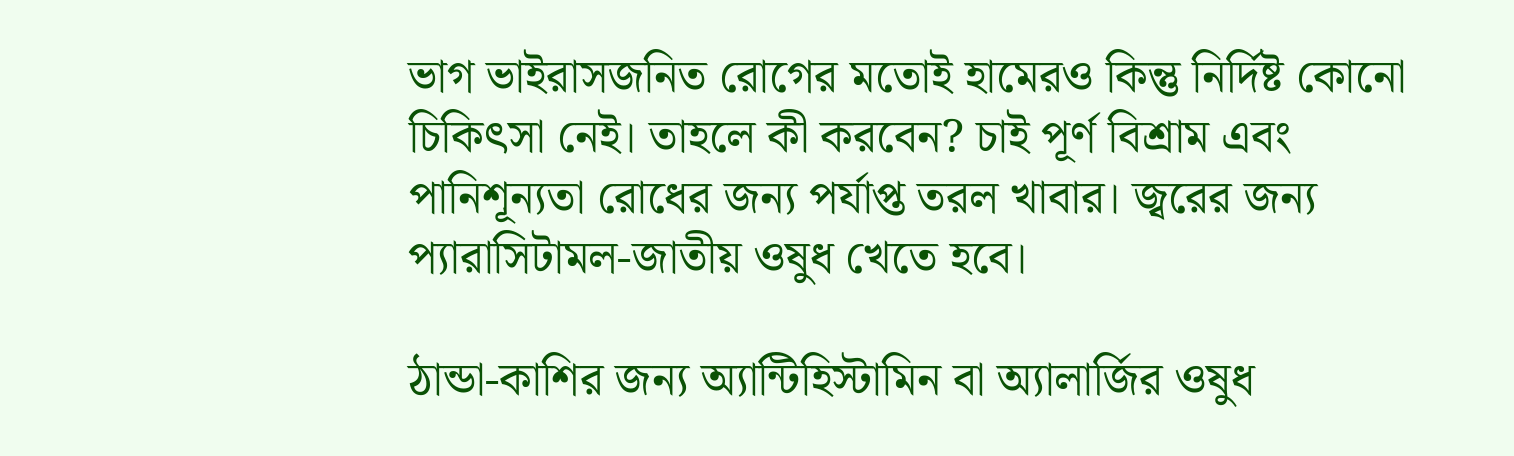ভাগ ভাইরাসজনিত রোগের মতোই হামেরও কিন্তু নির্দিষ্ট কোনো চিকিৎসা নেই। তাহলে কী করবেন? চাই পূর্ণ বিশ্রাম এবং পানিশূন্যতা রোধের জন্য পর্যাপ্ত তরল খাবার। জ্বরের জন্য প্যারাসিটামল-জাতীয় ওষুধ খেতে হবে।

ঠান্ডা-কাশির জন্য অ্যান্টিহিস্টামিন বা অ্যালার্জির ওষুধ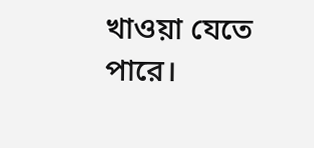খাওয়া যেতে পারে।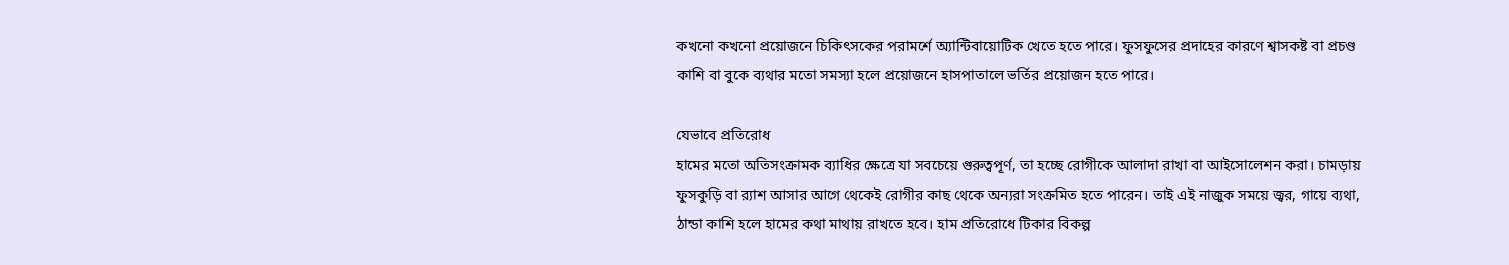কখনো কখনো প্রয়োজনে চিকিৎসকের পরামর্শে অ্যান্টিবায়োটিক খেতে হতে পারে। ফুসফুসের প্রদাহের কারণে শ্বাসকষ্ট বা প্রচণ্ড কাশি বা বুকে ব্যথার মতো সমস্যা হলে প্রয়োজনে হাসপাতালে ভর্তির প্রয়োজন হতে পারে।

যেভাবে প্রতিরোধ
হামের মতো অতিসংক্রামক ব্যাধির ক্ষেত্রে যা সবচেয়ে গুরুত্বপূর্ণ, তা হচ্ছে রোগীকে আলাদা রাখা বা আইসোলেশন করা। চামড়ায় ফুসকুড়ি বা র‍্যাশ আসার আগে থেকেই রোগীর কাছ থেকে অন্যরা সংক্রমিত হতে পারেন। তাই এই নাজুক সময়ে জ্বর, গায়ে ব্যথা, ঠান্ডা কাশি হলে হামের কথা মাথায় রাখতে হবে। হাম প্রতিরোধে টিকার বিকল্প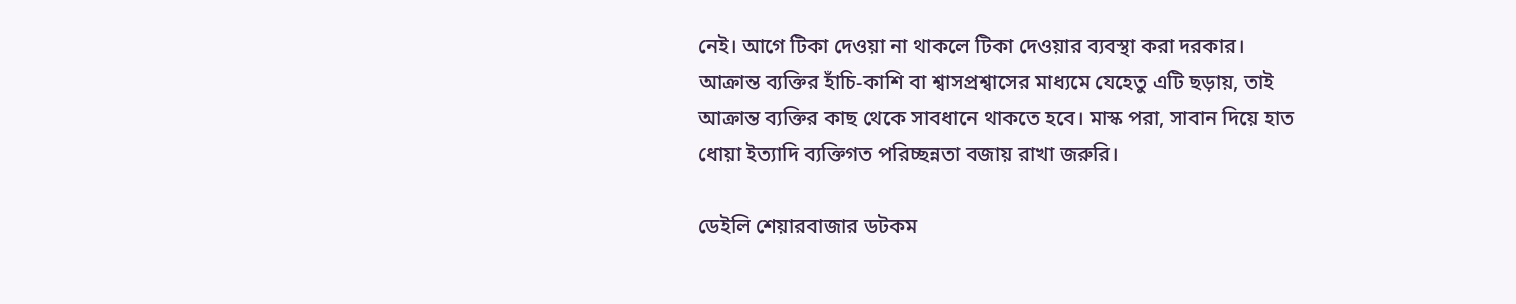নেই। আগে টিকা দেওয়া না থাকলে টিকা দেওয়ার ব্যবস্থা করা দরকার। আক্রান্ত ব্যক্তির হাঁচি-কাশি বা শ্বাসপ্রশ্বাসের মাধ্যমে যেহেতু এটি ছড়ায়, তাই আক্রান্ত ব্যক্তির কাছ থেকে সাবধানে থাকতে হবে। মাস্ক পরা, সাবান দিয়ে হাত ধোয়া ইত্যাদি ব্যক্তিগত পরিচ্ছন্নতা বজায় রাখা জরুরি।

ডেইলি শেয়ারবাজার ডটকম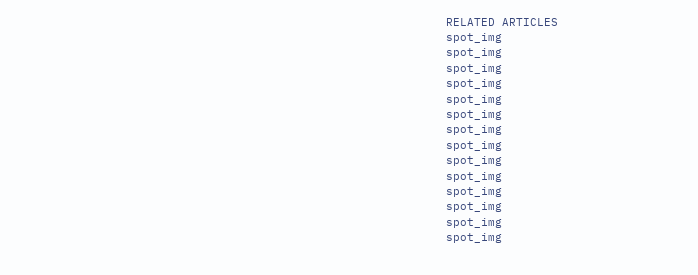RELATED ARTICLES
spot_img
spot_img
spot_img
spot_img
spot_img
spot_img
spot_img
spot_img
spot_img
spot_img
spot_img
spot_img
spot_img
spot_img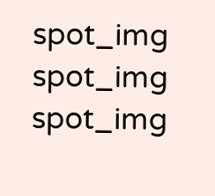spot_img
spot_img
spot_img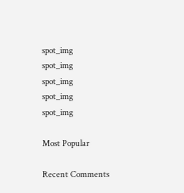spot_img
spot_img
spot_img
spot_img
spot_img

Most Popular

Recent Comments